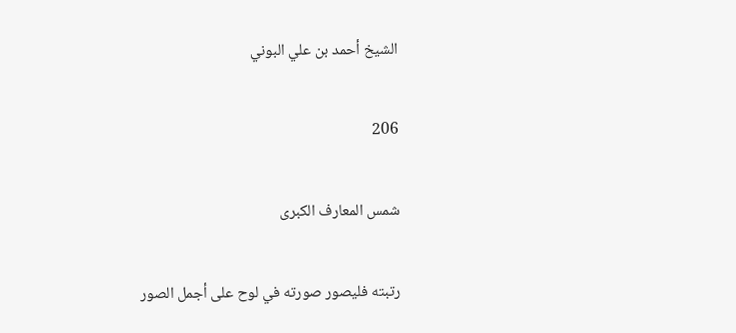الشيخ أحمد بن علي البوني

206

شمس المعارف الكبرى

رتبته فليصور صورته في لوح على أجمل الصور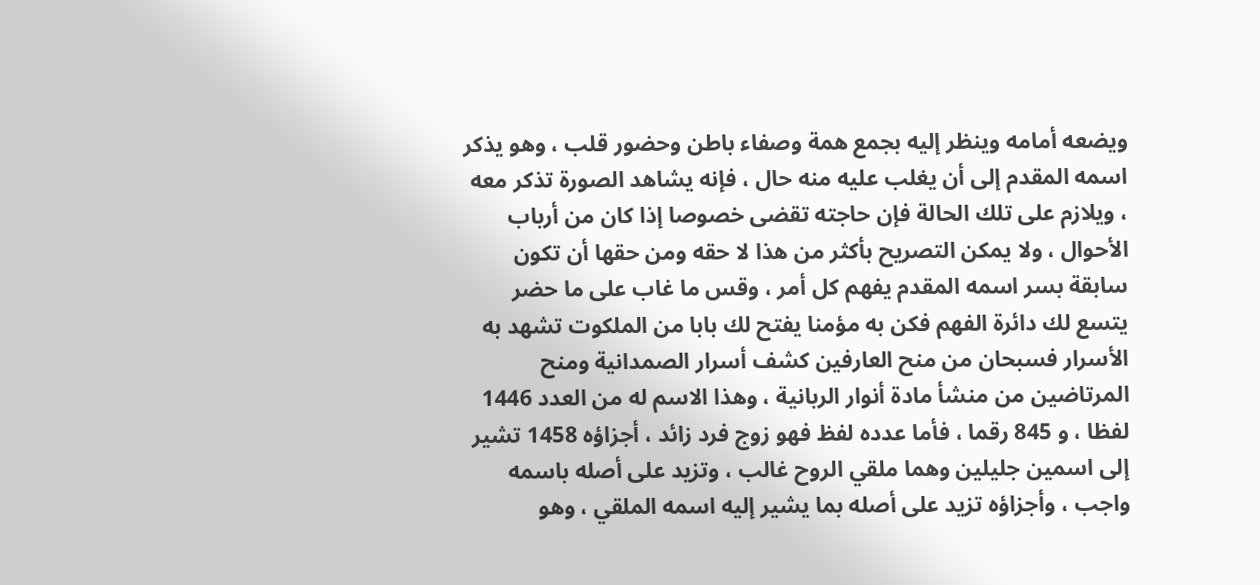ويضعه أمامه وينظر إليه بجمع همة وصفاء باطن وحضور قلب ، وهو يذكر اسمه المقدم إلى أن يغلب عليه منه حال ، فإنه يشاهد الصورة تذكر معه ، ويلازم على تلك الحالة فإن حاجته تقضى خصوصا إذا كان من أرباب الأحوال ، ولا يمكن التصريح بأكثر من هذا لا حقه ومن حقها أن تكون سابقة بسر اسمه المقدم يفهم كل أمر ، وقس ما غاب على ما حضر يتسع لك دائرة الفهم فكن به مؤمنا يفتح لك بابا من الملكوت تشهد به الأسرار فسبحان من منح العارفين كشف أسرار الصمدانية ومنح المرتاضين من منشأ مادة أنوار الربانية ، وهذا الاسم له من العدد 1446 لفظا ، و 845 رقما ، فأما عدده لفظ فهو زوج فرد زائد ، أجزاؤه 1458 تشير إلى اسمين جليلين وهما ملقي الروح غالب ، وتزيد على أصله باسمه واجب ، وأجزاؤه تزيد على أصله بما يشير إليه اسمه الملقي ، وهو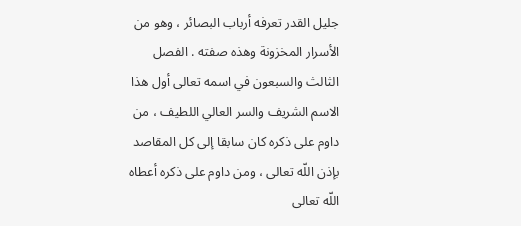جليل القدر تعرفه أرباب البصائر ، وهو من الأسرار المخزونة وهذه صفته . الفصل الثالث والسبعون في اسمه تعالى أول هذا الاسم الشريف والسر العالي اللطيف ، من داوم على ذكره كان سابقا إلى كل المقاصد بإذن اللّه تعالى ، ومن داوم على ذكره أعطاه اللّه تعالى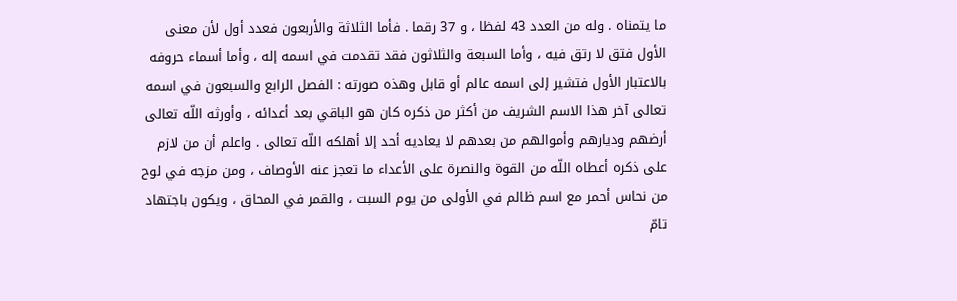ما يتمناه . وله من العدد 43 لفظا ، و 37 رقما . فأما الثلاثة والأربعون فعدد أول لأن معنى الأول فتق لا رتق فيه ، وأما السبعة والثلاثون فقد تقدمت في اسمه إله ، وأما أسماء حروفه بالاعتبار الأول فتشير إلى اسمه عالم أو قابل وهذه صورته : الفصل الرابع والسبعون في اسمه تعالى آخر هذا الاسم الشريف من أكثر من ذكره كان هو الباقي بعد أعدائه ، وأورثه اللّه تعالى أرضهم وديارهم وأموالهم من بعدهم لا يعاديه أحد إلا أهلكه اللّه تعالى . واعلم أن من لازم على ذكره أعطاه اللّه من القوة والنصرة على الأعداء ما تعجز عنه الأوصاف ، ومن مزجه في لوح من نحاس أحمر مع اسم ظالم في الأولى من يوم السبت ، والقمر في المحاق ، ويكون باجتهاد تامّ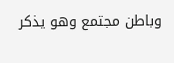وباطن مجتمع وهو يذكر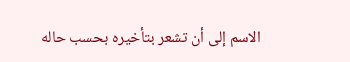الاسم إلى أن تشعر بتأخيره بحسب حاله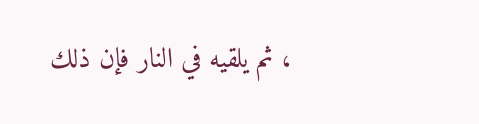، ثم يلقيه في النار فإن ذلك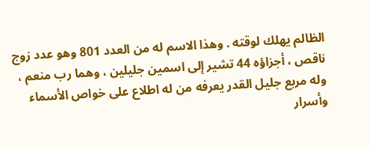الظالم يهلك لوقته . وهذا الاسم له من العدد 801 وهو عدد زوج ناقص ، أجزاؤه 44 تشير إلى اسمين جليلين ، وهما رب منعم ، وله مربع جليل القدر يعرفه من له اطلاع على خواص الأسماء وأسرار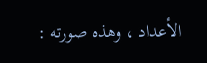الأعداد ، وهذه صورته :